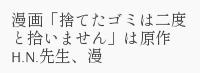漫画「捨てたゴミは二度と拾いません」は原作 H.N.先生、漫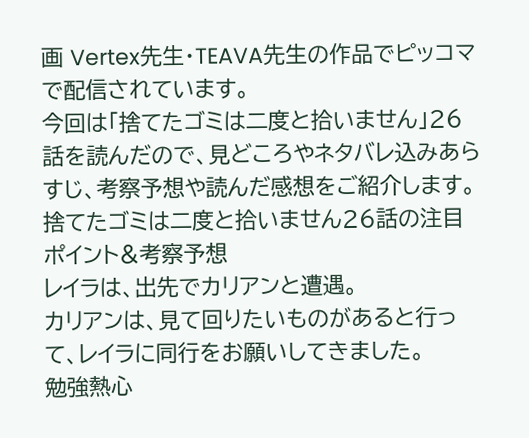画 Vertex先生・TEAVA先生の作品でピッコマで配信されています。
今回は「捨てたゴミは二度と拾いません」26話を読んだので、見どころやネタバレ込みあらすじ、考察予想や読んだ感想をご紹介します。
捨てたゴミは二度と拾いません26話の注目ポイント&考察予想
レイラは、出先でカリアンと遭遇。
カリアンは、見て回りたいものがあると行って、レイラに同行をお願いしてきました。
勉強熱心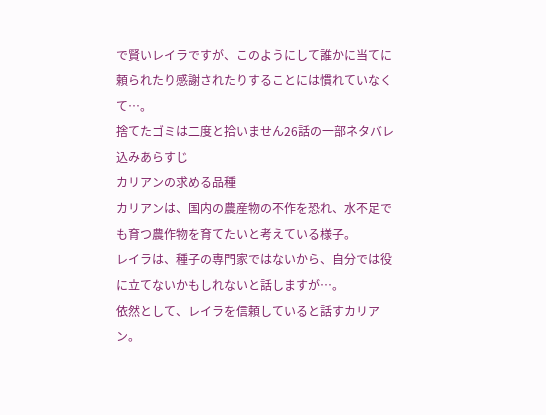で賢いレイラですが、このようにして誰かに当てに頼られたり感謝されたりすることには慣れていなくて…。
捨てたゴミは二度と拾いません26話の一部ネタバレ込みあらすじ
カリアンの求める品種
カリアンは、国内の農産物の不作を恐れ、水不足でも育つ農作物を育てたいと考えている様子。
レイラは、種子の専門家ではないから、自分では役に立てないかもしれないと話しますが…。
依然として、レイラを信頼していると話すカリアン。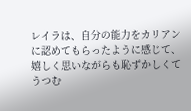レイラは、自分の能力をカリアンに認めてもらったように感じて、嬉しく思いながらも恥ずかしくてうつむ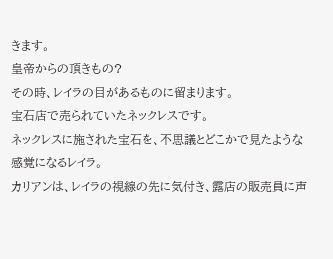きます。
皇帝からの頂きもの?
その時、レイラの目があるものに留まります。
宝石店で売られていたネックレスです。
ネックレスに施された宝石を、不思議とどこかで見たような感覚になるレイラ。
カリアンは、レイラの視線の先に気付き、露店の販売員に声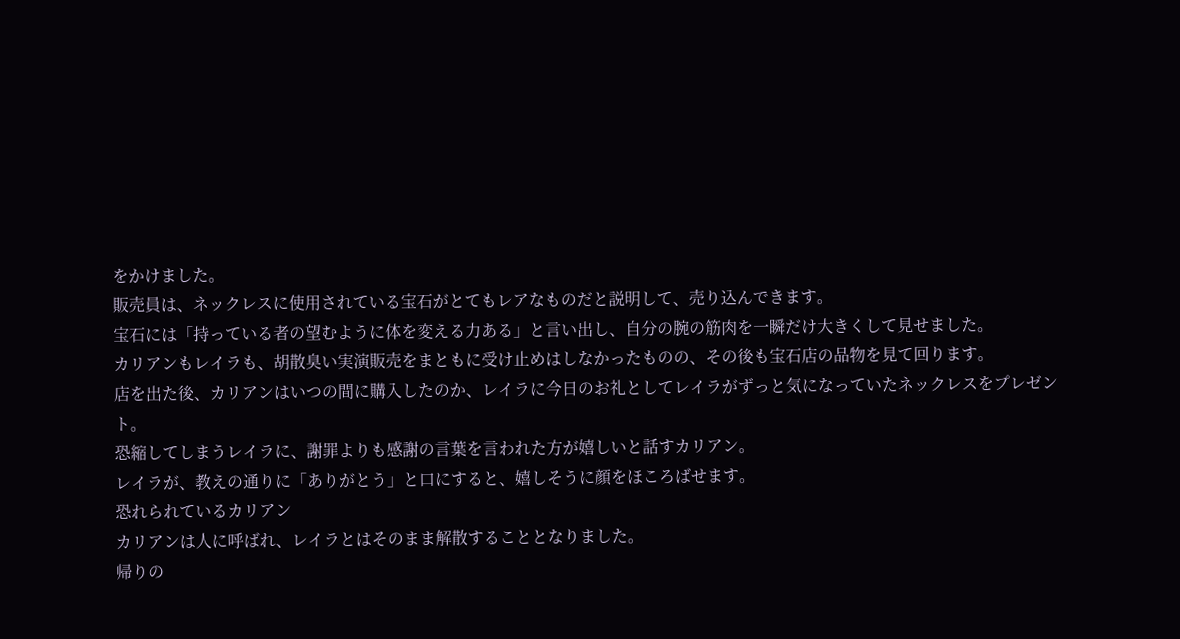をかけました。
販売員は、ネックレスに使用されている宝石がとてもレアなものだと説明して、売り込んできます。
宝石には「持っている者の望むように体を変える力ある」と言い出し、自分の腕の筋肉を一瞬だけ大きくして見せました。
カリアンもレイラも、胡散臭い実演販売をまともに受け止めはしなかったものの、その後も宝石店の品物を見て回ります。
店を出た後、カリアンはいつの間に購入したのか、レイラに今日のお礼としてレイラがずっと気になっていたネックレスをプレゼント。
恐縮してしまうレイラに、謝罪よりも感謝の言葉を言われた方が嬉しいと話すカリアン。
レイラが、教えの通りに「ありがとう」と口にすると、嬉しそうに顔をほころばせます。
恐れられているカリアン
カリアンは人に呼ばれ、レイラとはそのまま解散することとなりました。
帰りの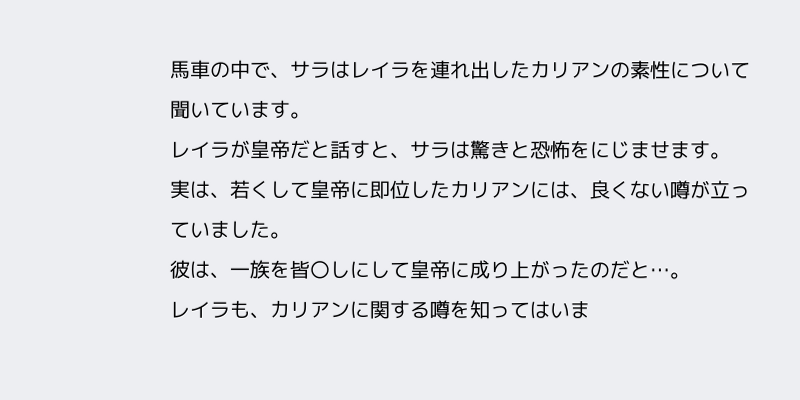馬車の中で、サラはレイラを連れ出したカリアンの素性について聞いています。
レイラが皇帝だと話すと、サラは驚きと恐怖をにじませます。
実は、若くして皇帝に即位したカリアンには、良くない噂が立っていました。
彼は、一族を皆〇しにして皇帝に成り上がったのだと…。
レイラも、カリアンに関する噂を知ってはいま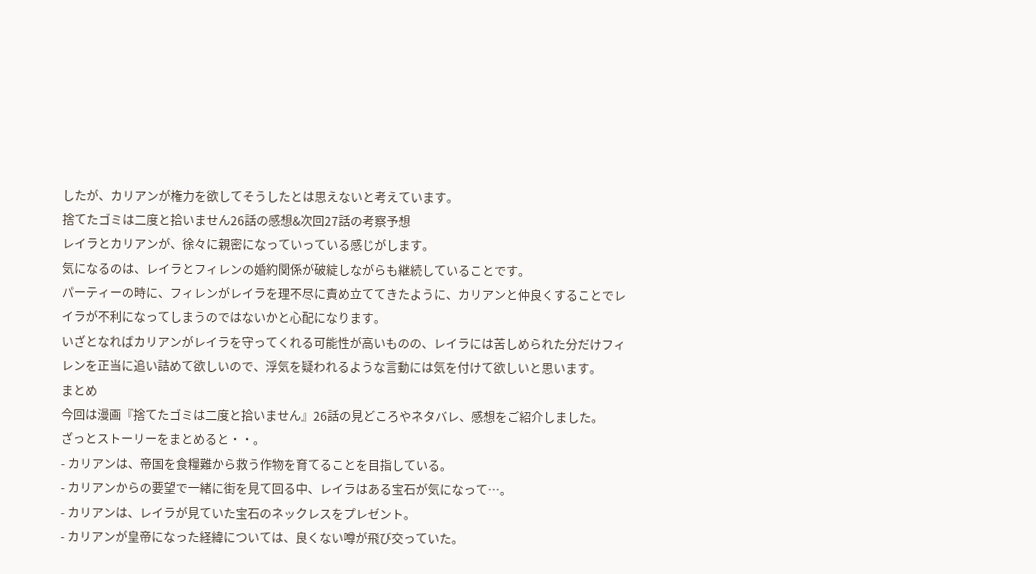したが、カリアンが権力を欲してそうしたとは思えないと考えています。
捨てたゴミは二度と拾いません26話の感想&次回27話の考察予想
レイラとカリアンが、徐々に親密になっていっている感じがします。
気になるのは、レイラとフィレンの婚約関係が破綻しながらも継続していることです。
パーティーの時に、フィレンがレイラを理不尽に責め立ててきたように、カリアンと仲良くすることでレイラが不利になってしまうのではないかと心配になります。
いざとなればカリアンがレイラを守ってくれる可能性が高いものの、レイラには苦しめられた分だけフィレンを正当に追い詰めて欲しいので、浮気を疑われるような言動には気を付けて欲しいと思います。
まとめ
今回は漫画『捨てたゴミは二度と拾いません』26話の見どころやネタバレ、感想をご紹介しました。
ざっとストーリーをまとめると・・。
- カリアンは、帝国を食糧難から救う作物を育てることを目指している。
- カリアンからの要望で一緒に街を見て回る中、レイラはある宝石が気になって…。
- カリアンは、レイラが見ていた宝石のネックレスをプレゼント。
- カリアンが皇帝になった経緯については、良くない噂が飛び交っていた。